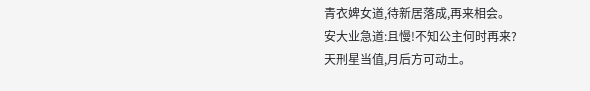青衣婢女道,待新居落成,再来相会。
安大业急道:且慢!不知公主何时再来?
天刑星当值,月后方可动土。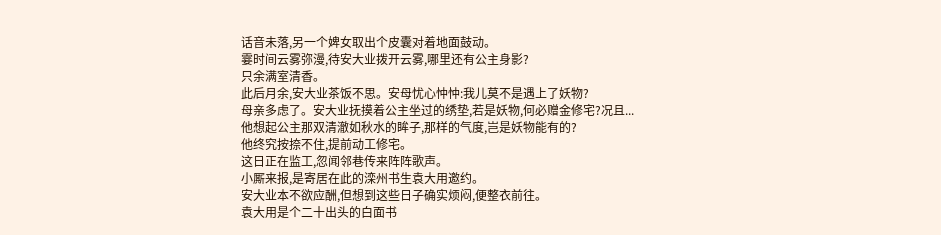话音未落,另一个婢女取出个皮囊对着地面鼓动。
霎时间云雾弥漫,待安大业拨开云雾,哪里还有公主身影?
只余满室清香。
此后月余,安大业茶饭不思。安母忧心忡忡:我儿莫不是遇上了妖物?
母亲多虑了。安大业抚摸着公主坐过的绣垫,若是妖物,何必赠金修宅?况且...
他想起公主那双清澈如秋水的眸子,那样的气度,岂是妖物能有的?
他终究按捺不住,提前动工修宅。
这日正在监工,忽闻邻巷传来阵阵歌声。
小厮来报,是寄居在此的滦州书生袁大用邀约。
安大业本不欲应酬,但想到这些日子确实烦闷,便整衣前往。
袁大用是个二十出头的白面书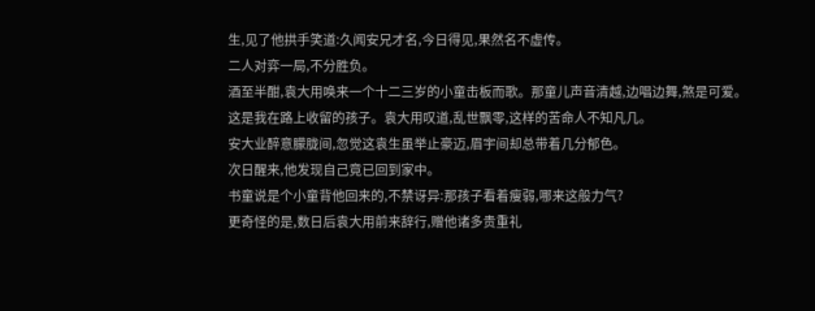生,见了他拱手笑道:久闻安兄才名,今日得见,果然名不虚传。
二人对弈一局,不分胜负。
酒至半酣,袁大用唤来一个十二三岁的小童击板而歌。那童儿声音清越,边唱边舞,煞是可爱。
这是我在路上收留的孩子。袁大用叹道,乱世飘零,这样的苦命人不知凡几。
安大业醉意朦胧间,忽觉这袁生虽举止豪迈,眉宇间却总带着几分郁色。
次日醒来,他发现自己竟已回到家中。
书童说是个小童背他回来的,不禁讶异:那孩子看着瘦弱,哪来这般力气?
更奇怪的是,数日后袁大用前来辞行,赠他诸多贵重礼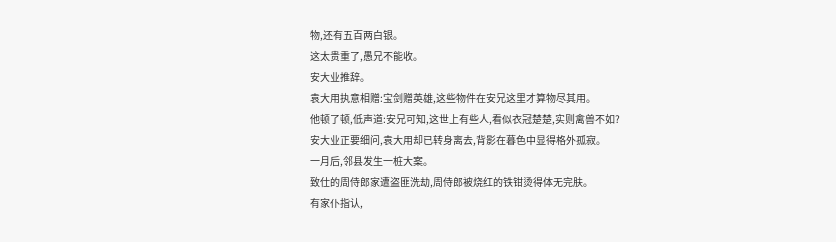物,还有五百两白银。
这太贵重了,愚兄不能收。
安大业推辞。
袁大用执意相赠:宝剑赠英雄,这些物件在安兄这里才算物尽其用。
他顿了顿,低声道:安兄可知,这世上有些人,看似衣冠楚楚,实则禽兽不如?
安大业正要细问,袁大用却已转身离去,背影在暮色中显得格外孤寂。
一月后,邻县发生一桩大案。
致仕的周侍郎家遭盗匪洗劫,周侍郎被烧红的铁钳烫得体无完肤。
有家仆指认,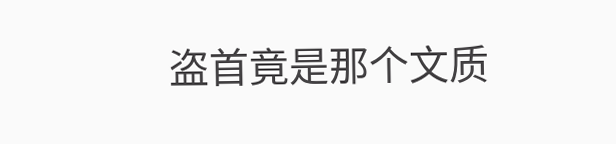盗首竟是那个文质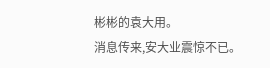彬彬的袁大用。
消息传来,安大业震惊不已。